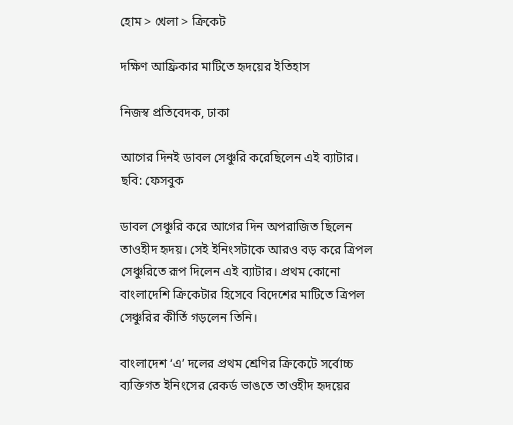হোম > খেলা > ক্রিকেট

দক্ষিণ আফ্রিকার মাটিতে হৃদয়ের ইতিহাস

নিজস্ব প্রতিবেদক, ঢাকা

আগের দিনই ডাবল সেঞ্চুরি করেছিলেন এই ব্যাটার। ছবি: ফেসবুক

ডাবল সেঞ্চুরি করে আগের দিন অপরাজিত ছিলেন তাওহীদ হৃদয়। সেই ইনিংসটাকে আরও বড় করে ত্রিপল সেঞ্চুরিতে রূপ দিলেন এই ব্যাটার। প্রথম কোনো বাংলাদেশি ক্রিকেটার হিসেবে বিদেশের মাটিতে ত্রিপল সেঞ্চুরির কীর্তি গড়লেন তিনি।

বাংলাদেশ ‘এ’ দলের প্রথম শ্রেণির ক্রিকেটে সর্বোচ্চ ব্যক্তিগত ইনিংসের রেকর্ড ভাঙতে তাওহীদ হৃদয়ের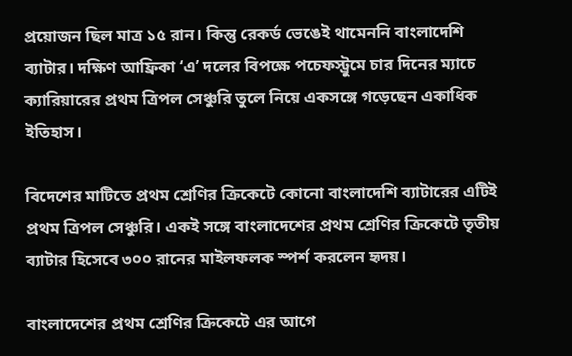প্রয়োজন ছিল মাত্র ১৫ রান। কিন্তু রেকর্ড ভেঙেই থামেননি বাংলাদেশি ব্যাটার। দক্ষিণ আফ্রিকা ‘এ’ দলের বিপক্ষে পচেফস্ট্রুমে চার দিনের ম্যাচে ক্যারিয়ারের প্রথম ত্রিপল সেঞ্চুরি তুলে নিয়ে একসঙ্গে গড়েছেন একাধিক ইতিহাস।

বিদেশের মাটিতে প্রথম শ্রেণির ক্রিকেটে কোনো বাংলাদেশি ব্যাটারের এটিই প্রথম ত্রিপল সেঞ্চুরি। একই সঙ্গে বাংলাদেশের প্রথম শ্রেণির ক্রিকেটে তৃতীয় ব্যাটার হিসেবে ৩০০ রানের মাইলফলক স্পর্শ করলেন হৃদয়।

বাংলাদেশের প্রথম শ্রেণির ক্রিকেটে এর আগে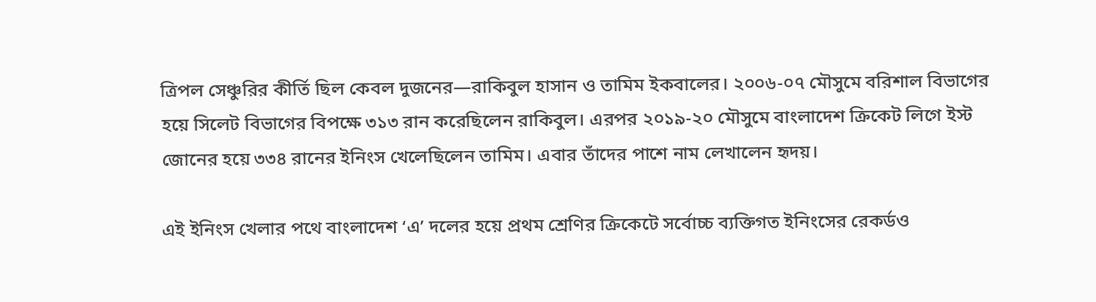ত্রিপল সেঞ্চুরির কীর্তি ছিল কেবল দুজনের—রাকিবুল হাসান ও তামিম ইকবালের। ২০০৬-০৭ মৌসুমে বরিশাল বিভাগের হয়ে সিলেট বিভাগের বিপক্ষে ৩১৩ রান করেছিলেন রাকিবুল। এরপর ২০১৯-২০ মৌসুমে বাংলাদেশ ক্রিকেট লিগে ইস্ট জোনের হয়ে ৩৩৪ রানের ইনিংস খেলেছিলেন তামিম। এবার তাঁদের পাশে নাম লেখালেন হৃদয়।

এই ইনিংস খেলার পথে বাংলাদেশ ‘এ’ দলের হয়ে প্রথম শ্রেণির ক্রিকেটে সর্বোচ্চ ব্যক্তিগত ইনিংসের রেকর্ডও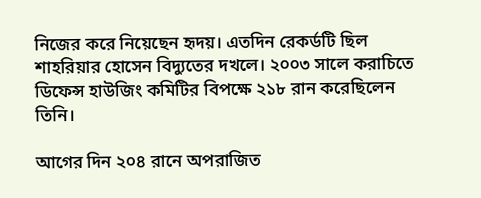নিজের করে নিয়েছেন হৃদয়। এতদিন রেকর্ডটি ছিল শাহরিয়ার হোসেন বিদ্যুতের দখলে। ২০০৩ সালে করাচিতে ডিফেন্স হাউজিং কমিটির বিপক্ষে ২১৮ রান করেছিলেন তিনি।

আগের দিন ২০৪ রানে অপরাজিত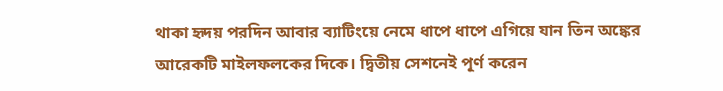থাকা হৃদয় পরদিন আবার ব্যাটিংয়ে নেমে ধাপে ধাপে এগিয়ে যান তিন অঙ্কের আরেকটি মাইলফলকের দিকে। দ্বিতীয় সেশনেই পূর্ণ করেন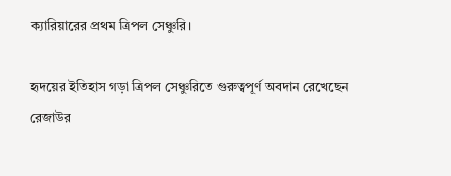ক্যারিয়ারের প্রথম ত্রিপল সেঞ্চুরি।

হৃদয়ের ইতিহাস গড়া ত্রিপল সেঞ্চুরিতে গুরুত্বপূর্ণ অবদান রেখেছেন রেজাউর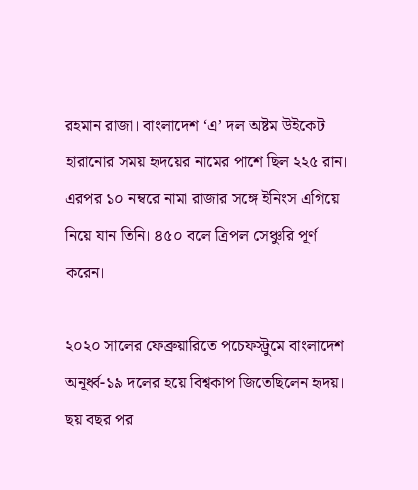রহমান রাজা। বাংলাদেশ ‘এ’ দল অষ্টম উইকেট হারানোর সময় হৃদয়ের নামের পাশে ছিল ২২৫ রান। এরপর ১০ নম্বরে নামা রাজার সঙ্গে ইনিংস এগিয়ে নিয়ে যান তিনি। ৪৫০ বলে ত্রিপল সেঞ্চুরি পূর্ণ করেন।

২০২০ সালের ফেব্রুয়ারিতে পচেফস্ট্রুমে বাংলাদেশ অনূর্ধ্ব-১৯ দলের হয়ে বিশ্বকাপ জিতেছিলেন হৃদয়। ছয় বছর পর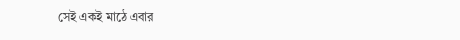সেই একই মাঠে এবার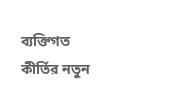ব্যক্তিগত কীর্তির নতুন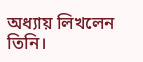অধ্যায় লিখলেন তিনি।